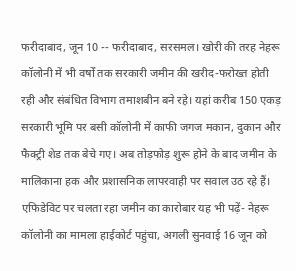फरीदाबाद, जून 10 -- फरीदाबाद, सरसमल। खोरी की तरह नेहरू कॉलोनी में भी वर्षों तक सरकारी जमीन की खरीद-फरोख्त होती रही और संबंधित विभाग तमाशबीन बने रहे। यहां करीब 150 एकड़ सरकारी भूमि पर बसी कॉलोनी में काफी जगज मकान, दुकान और फैक्ट्री शेड तक बेचे गए। अब तोड़फोड़ शुरू होने के बाद जमीन के मालिकाना हक और प्रशासनिक लापरवाही पर सवाल उठ रहे हैं। एफिडेविट पर चलता रहा जमीन का कारोबार यह भी पढ़ें- नेहरू कॉलोनी का मामला हाईकोर्ट पहुंचा, अगली सुनवाई 16 जून को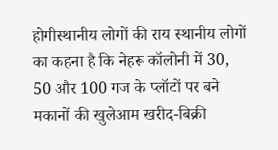होगीस्थानीय लोगों की राय स्थानीय लोगों का कहना है कि नेहरू कॉलोनी में 30, 50 और 100 गज के प्लॉटों पर बने मकानों की खुलेआम खरीद-बिक्री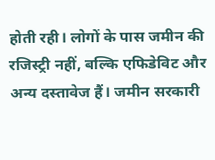होती रही। लोगों के पास जमीन की रजिस्ट्री नहीं, बल्कि एफिडेविट और अन्य दस्तावेज हैं। जमीन सरकारी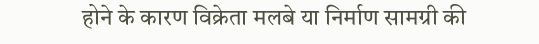होने के कारण विक्रेता मलबे या निर्माण सामग्री की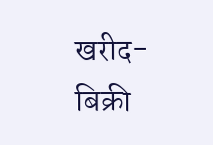खरीद-बिक्री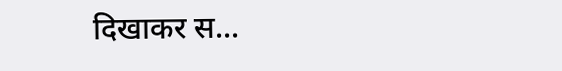दिखाकर स...